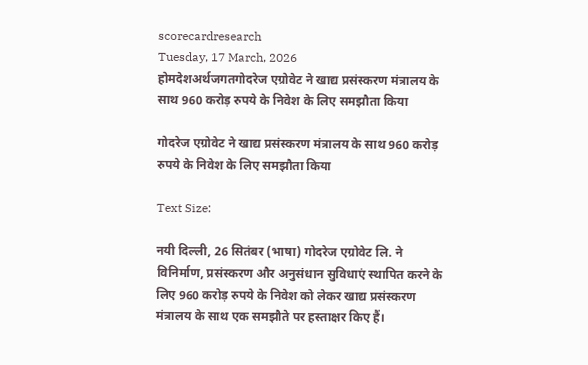scorecardresearch
Tuesday, 17 March, 2026
होमदेशअर्थजगतगोदरेज एग्रोवेट ने खाद्य प्रसंस्करण मंत्रालय के साथ 960 करोड़ रुपये के निवेश के लिए समझौता किया

गोदरेज एग्रोवेट ने खाद्य प्रसंस्करण मंत्रालय के साथ 960 करोड़ रुपये के निवेश के लिए समझौता किया

Text Size:

नयी दिल्ली, 26 सितंबर (भाषा) गोदरेज एग्रोवेट लि. ने विनिर्माण, प्रसंस्करण और अनुसंधान सुविधाएं स्थापित करने के लिए 960 करोड़ रुपये के निवेश को लेकर खाद्य प्रसंस्करण मंत्रालय के साथ एक समझौते पर हस्ताक्षर किए हैं।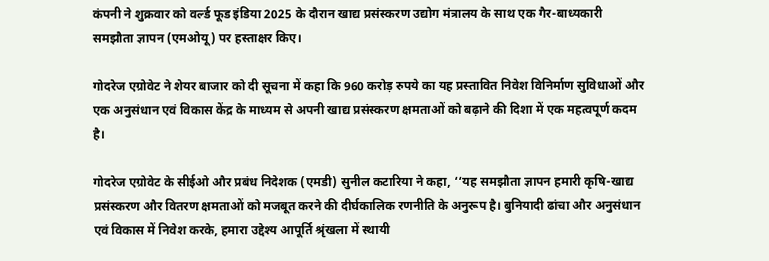कंपनी ने शुक्रवार को वर्ल्ड फूड इंडिया 2025 के दौरान खाद्य प्रसंस्करण उद्योग मंत्रालय के साथ एक गैर-बाध्यकारी समझौता ज्ञापन (एमओयू) पर हस्ताक्षर किए।

गोदरेज एग्रोवेट ने शेयर बाजार को दी सूचना में कहा कि 960 करोड़ रुपये का यह प्रस्तावित निवेश विनिर्माण सुविधाओं और एक अनुसंधान एवं विकास केंद्र के माध्यम से अपनी खाद्य प्रसंस्करण क्षमताओं को बढ़ाने की दिशा में एक महत्वपूर्ण कदम है।

गोदरेज एग्रोवेट के सीईओ और प्रबंध निदेशक (एमडी) सुनील कटारिया ने कहा, ‘‘यह समझौता ज्ञापन हमारी कृषि-खाद्य प्रसंस्करण और वितरण क्षमताओं को मजबूत करने की दीर्घकालिक रणनीति के अनुरूप है। बुनियादी ढांचा और अनुसंधान एवं विकास में निवेश करके, हमारा उद्देश्य आपूर्ति श्रृंखला में स्थायी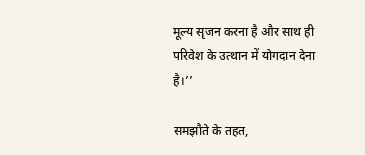मूल्य सृजन करना है और साथ ही परिवेश के उत्थान में योगदान देना है।’’

समझौते के तहत,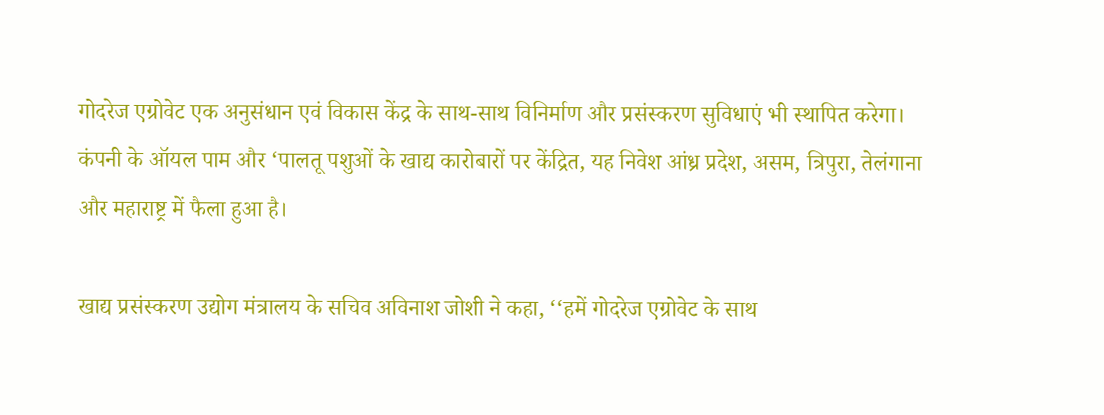गोदरेज एग्रोवेट एक अनुसंधान एवं विकास केंद्र के साथ-साथ विनिर्माण और प्रसंस्करण सुविधाएं भी स्थापित करेगा। कंपनी के ऑयल पाम और ‘पालतू पशुओं के खाद्य कारोबारों पर केंद्रित, यह निवेश आंध्र प्रदेश, असम, त्रिपुरा, तेलंगाना और महाराष्ट्र में फैला हुआ है।

खाद्य प्रसंस्करण उद्योग मंत्रालय के सचिव अविनाश जोशी ने कहा, ‘‘हमें गोदरेज एग्रोवेट के साथ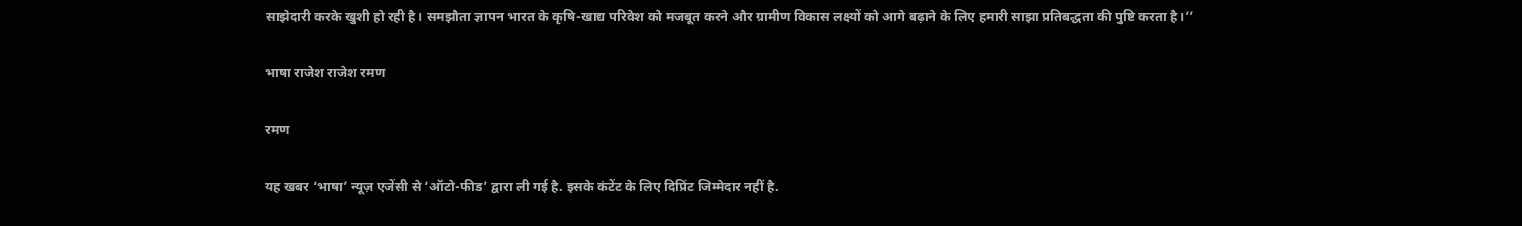साझेदारी करके खुशी हो रही है। समझौता ज्ञापन भारत के कृषि-खाद्य परिवेश को मजबूत करने और ग्रामीण विकास लक्ष्यों को आगे बढ़ाने के लिए हमारी साझा प्रतिबद्धता की पुष्टि करता है।’’

भाषा राजेश राजेश रमण

रमण

यह खबर ‘भाषा’ न्यूज़ एजेंसी से ‘ऑटो-फीड’ द्वारा ली गई है. इसके कंटेंट के लिए दिप्रिंट जिम्मेदार नहीं है.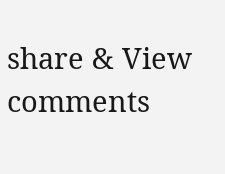share & View comments